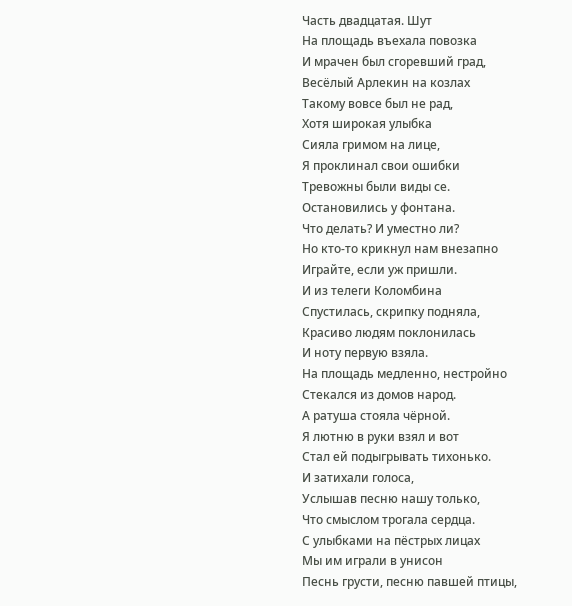Часть двадцатая. Шут
На площадь въехала повозка
И мрачен был сгоревший град,
Весёлый Арлекин на козлах
Такому вовсе был не рад,
Хотя широкая улыбка
Сияла гримом на лице,
Я проклинал свои ошибки
Тревожны были виды се.
Остановились у фонтана.
Что делать? И уместно ли?
Но кто-то крикнул нам внезапно
Играйте, если уж пришли.
И из телеги Коломбина
Спустилась, скрипку подняла,
Красиво людям поклонилась
И ноту первую взяла.
На площадь медленно, нестройно
Стекался из домов народ.
А ратуша стояла чёрной.
Я лютню в руки взял и вот
Стал ей подыгрывать тихонько.
И затихали голоса,
Услышав песню нашу только,
Что смыслом трогала сердца.
С улыбками на пёстрых лицах
Мы им играли в унисон
Песнь грусти, песню павшей птицы,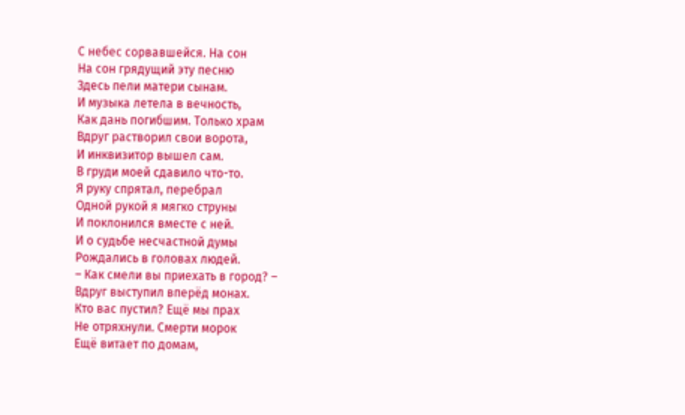С небес сорвавшейся. На сон
На сон грядущий эту песню
Здесь пели матери сынам.
И музыка летела в вечность,
Как дань погибшим. Только храм
Вдруг растворил свои ворота,
И инквизитор вышел сам.
В груди моей сдавило что-то.
Я руку спрятал, перебрал
Одной рукой я мягко струны
И поклонился вместе с ней.
И о судьбе несчастной думы
Рождались в головах людей.
– Как смели вы приехать в город? –
Вдруг выступил вперёд монах.
Кто вас пустил? Ещё мы прах
Не отряхнули. Смерти морок
Ещё витает по домам,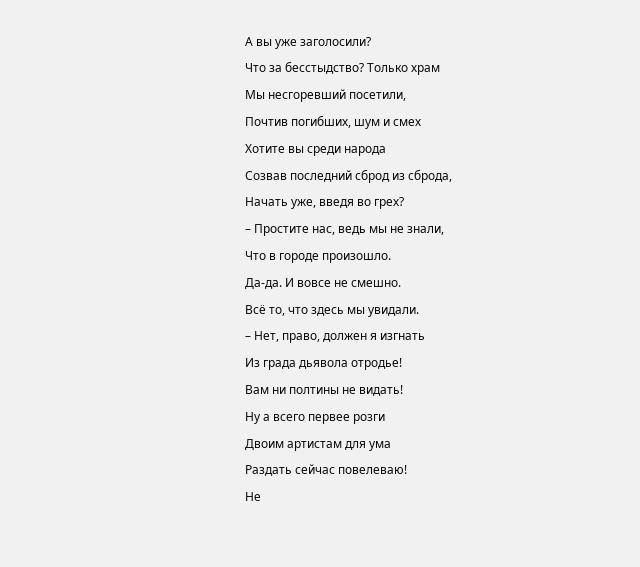А вы уже заголосили?
Что за бесстыдство? Только храм
Мы несгоревший посетили,
Почтив погибших, шум и смех
Хотите вы среди народа
Созвав последний сброд из сброда,
Начать уже, введя во грех?
– Простите нас, ведь мы не знали,
Что в городе произошло.
Да-да. И вовсе не смешно.
Всё то, что здесь мы увидали.
– Нет, право, должен я изгнать
Из града дьявола отродье!
Вам ни полтины не видать!
Ну а всего первее розги
Двоим артистам для ума
Раздать сейчас повелеваю!
Не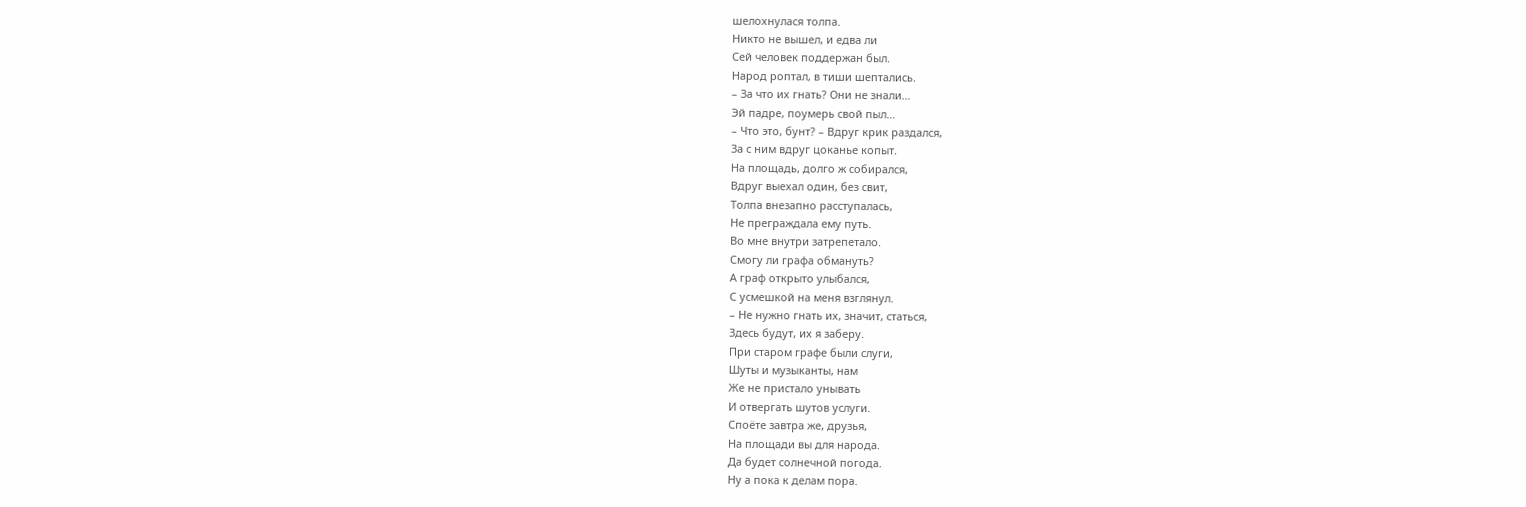шелохнулася толпа.
Никто не вышел, и едва ли
Сей человек поддержан был.
Народ роптал, в тиши шептались.
– За что их гнать? Они не знали…
Эй падре, поумерь свой пыл…
– Что это, бунт? – Вдруг крик раздался,
За с ним вдруг цоканье копыт.
На площадь, долго ж собирался,
Вдруг выехал один, без свит,
Толпа внезапно расступалась,
Не преграждала ему путь.
Во мне внутри затрепетало.
Смогу ли графа обмануть?
А граф открыто улыбался,
С усмешкой на меня взглянул.
– Не нужно гнать их, значит, статься,
Здесь будут, их я заберу.
При старом графе были слуги,
Шуты и музыканты, нам
Же не пристало унывать
И отвергать шутов услуги.
Споёте завтра же, друзья,
На площади вы для народа.
Да будет солнечной погода.
Ну а пока к делам пора.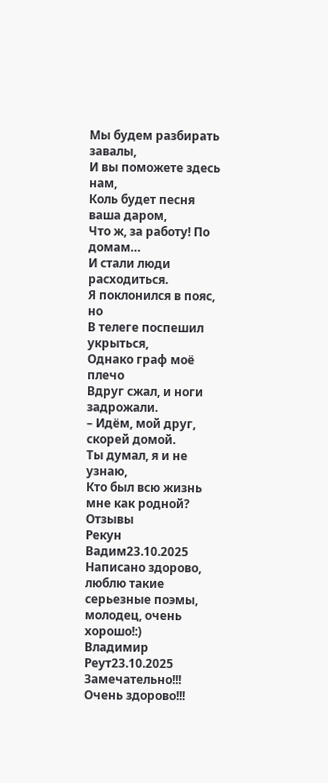Мы будем разбирать завалы,
И вы поможете здесь нам,
Коль будет песня ваша даром,
Что ж, за работу! По домам…
И стали люди расходиться.
Я поклонился в пояс, но
В телеге поспешил укрыться,
Однако граф моё плечо
Вдруг сжал, и ноги задрожали.
– Идём, мой друг, скорей домой.
Ты думал, я и не узнаю,
Кто был всю жизнь мне как родной?
Отзывы
Рекун Вадим23.10.2025
Написано здорово, люблю такие серьезные поэмы, молодец, очень хорошо!:)
Владимир Реут23.10.2025
Замечательно!!! Очень здорово!!!